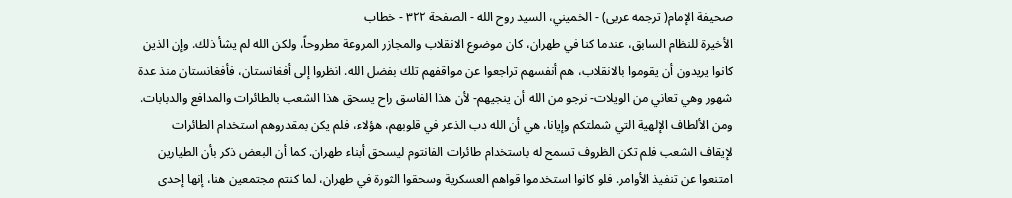صحيفة الإمام( ترجمه عربى) - الخميني، السيد روح الله - الصفحة ٣٢٢ - خطاب
الأخيرة للنظام السابق، عندما كنا في طهران، كان موضوع الانقلاب والمجازر المروعة مطروحاً، ولكن الله لم يشأ ذلك. وإن الذين كانوا يريدون أن يقوموا بالانقلاب، هم أنفسهم تراجعوا عن مواقفهم تلك بفضل الله. انظروا إلى أفغانستان، فأفغانستان منذ عدة شهور وهي تعاني من الويلات- نرجو من الله أن ينجيهم- لأن هذا الفاسق راح يسحق هذا الشعب بالطائرات والمدافع والدبابات. ومن الألطاف الإلهية التي شملتكم وإيانا، هي أن الله دب الذعر في قلوبهم، هؤلاء، فلم يكن بمقدروهم استخدام الطائرات لإيقاف الشعب فلم تكن الظروف تسمح له باستخدام طائرات الفانتوم ليسحق أبناء طهران. كما أن البعض ذكر بأن الطيارين امتنعوا عن تنفيذ الأوامر. فلو كانوا استخدموا قواهم العسكرية وسحقوا الثورة في طهران، لما كنتم مجتمعين هنا، إنها إحدى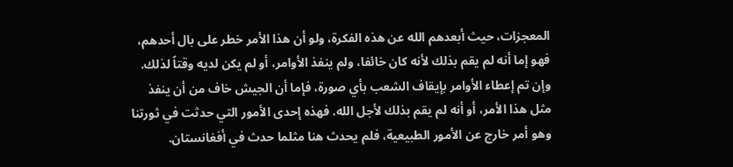المعجزات، حيث أبعدهم الله عن هذه الفكرة، ولو أن هذا الأمر خطر على بال أحدهم، فهو إما أنه لم يقم بذلك لأنه كان خائفا، ولم ينفذ الأوامر، أو لم يكن لديه وقتاً لذلك. وإن تم إعطاء الأوامر بإيقاف الشعب بأي صورة، فإما أن الجيش خاف من أن ينفذ مثل هذا الأمر، أو أنه لم يقم بذلك لأجل الله. فهذه إحدى الأمور التي حدثت في ثورتنا وهو أمر خارج عن الأمور الطبيعية، فلم يحدث هنا مثلما حدث في أفغانستان.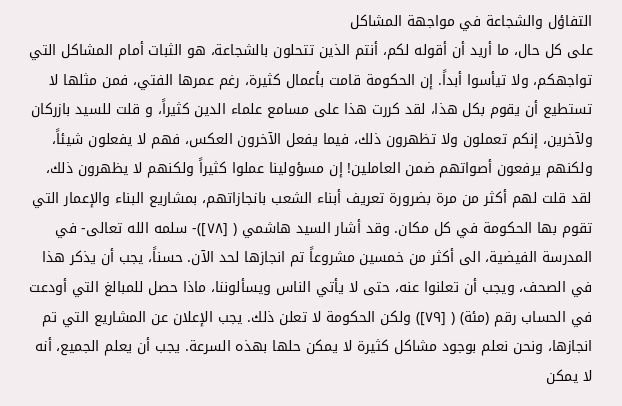التفاؤل والشجاعة في مواجهة المشاكل
على كل حال، ما أريد أن أقوله لكم، أنتم الذين تتحلون بالشجاعة، هو الثبات أمام المشاكل التي تواجهكم، ولا تيأسوا أبداً. إن الحكومة قامت بأعمال كثيرة، رغم عمرها الفتي، فمن مثلها لا تستطيع أن يقوم بكل هذا، لقد كررت هذا على مسامع علماء الدين كثيراً، و قلت للسيد بازركان ولآخرين، إنكم تعملون ولا تظهرون ذلك، فيما يفعل الآخرون العكس، فهم لا يفعلون شيئاً، ولكنهم يرفعون أصواتهم ضمن العاملين! إن مسؤولينا عملوا كثيراً ولكنهم لا يظهرون ذلك، لقد قلت لهم أكثر من مرة بضرورة تعريف أبناء الشعب بانجازاتهم، بمشاريع البناء والإعمار التي تقوم بها الحكومة في كل مكان. وقد أشار السيد هاشمي ( [٧٨])- سلمه الله تعالى- في المدرسة الفيضية، الى أكثر من خمسين مشروعاً تم انجازها لحد الآن. حسناً، يجب أن يذكر هذا في الصحف، ويجب أن تعلنوا عنه، حتى لا يأتي الناس ويسألوننا، ماذا حصل للمبالغ التي أودعت في الحساب رقم (مئة) ( [٧٩]) ولكن الحكومة لا تعلن ذلك. يجب الإعلان عن المشاريع التي تم انجازها، ونحن نعلم بوجود مشاكل كثيرة لا يمكن حلها بهذه السرعة. يجب أن يعلم الجميع، أنه لا يمكن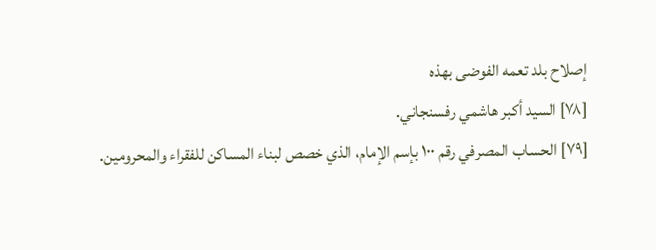إصلاح بلد تعمه الفوضى بهذه
[٧٨] السيد أكبر هاشمي رفسنجاني.
[٧٩] الحساب المصرفي رقم ١٠٠ بإسم الإمام، الذي خصص لبناء المساكن للفقراء والمحرومين.